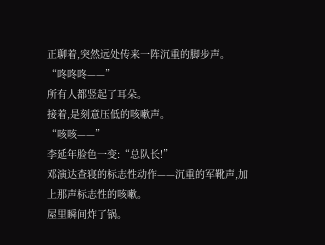正聊着,突然远处传来一阵沉重的脚步声。
“咚咚咚——”
所有人都竖起了耳朵。
接着,是刻意压低的咳嗽声。
“咳咳——”
李延年脸色一变:“总队长!”
邓演达查寝的标志性动作——沉重的军靴声,加上那声标志性的咳嗽。
屋里瞬间炸了锅。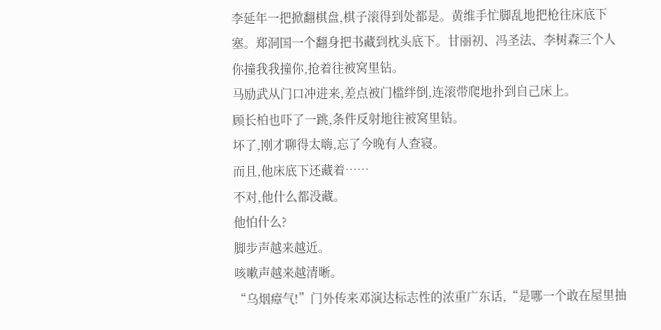李延年一把掀翻棋盘,棋子滚得到处都是。黄维手忙脚乱地把枪往床底下塞。郑洞国一个翻身把书藏到枕头底下。甘丽初、冯圣法、李树森三个人你撞我我撞你,抢着往被窝里钻。
马励武从门口冲进来,差点被门槛绊倒,连滚带爬地扑到自己床上。
顾长柏也吓了一跳,条件反射地往被窝里钻。
坏了,刚才聊得太嗨,忘了今晚有人查寝。
而且,他床底下还藏着……
不对,他什么都没藏。
他怕什么?
脚步声越来越近。
咳嗽声越来越清晰。
“乌烟瘴气!”门外传来邓演达标志性的浓重广东话,“是哪一个敢在屋里抽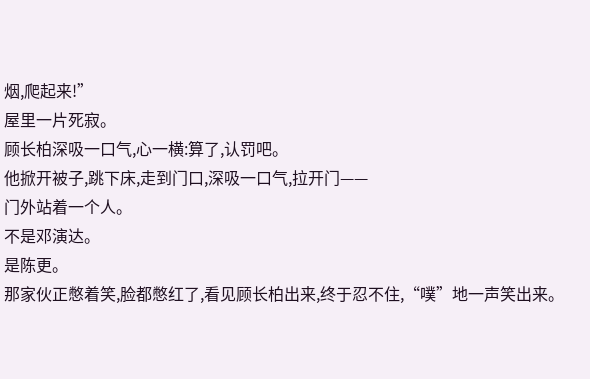烟,爬起来!”
屋里一片死寂。
顾长柏深吸一口气,心一横:算了,认罚吧。
他掀开被子,跳下床,走到门口,深吸一口气,拉开门——
门外站着一个人。
不是邓演达。
是陈更。
那家伙正憋着笑,脸都憋红了,看见顾长柏出来,终于忍不住,“噗”地一声笑出来。